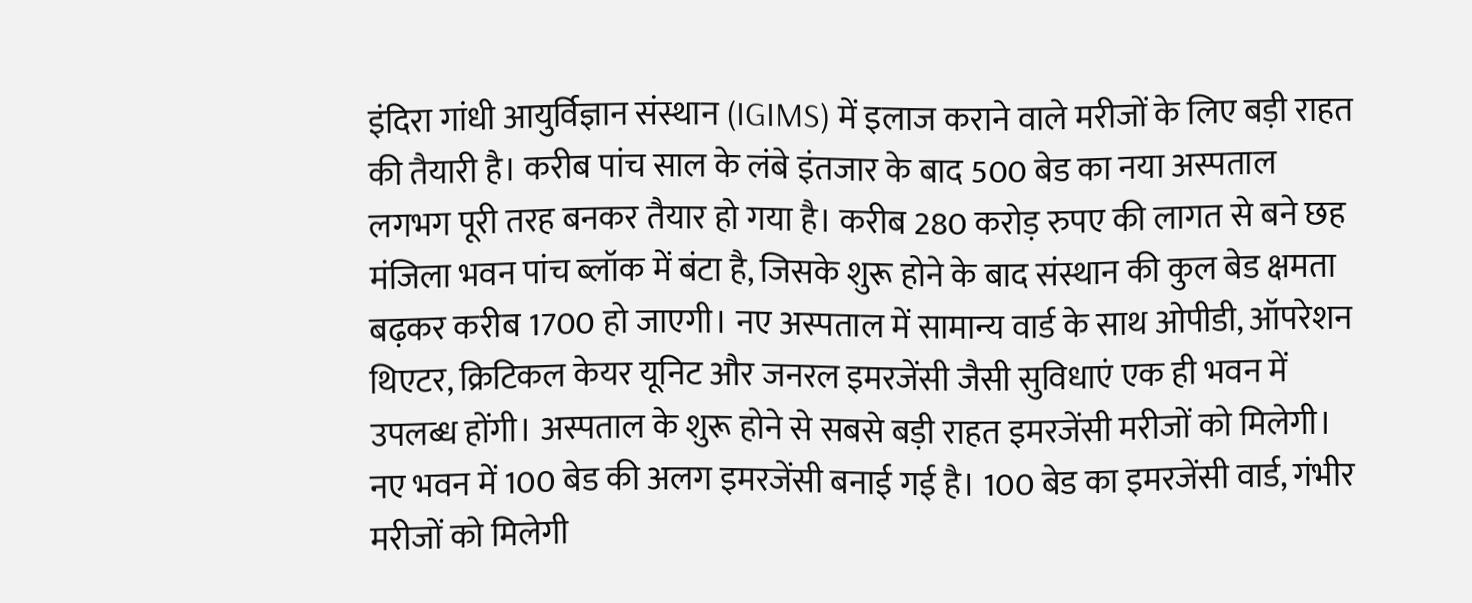इंदिरा गांधी आयुर्विज्ञान संस्थान (IGIMS) में इलाज कराने वाले मरीजों के लिए बड़ी राहत की तैयारी है। करीब पांच साल के लंबे इंतजार के बाद 500 बेड का नया अस्पताल लगभग पूरी तरह बनकर तैयार हो गया है। करीब 280 करोड़ रुपए की लागत से बने छह मंजिला भवन पांच ब्लॉक में बंटा है, जिसके शुरू होने के बाद संस्थान की कुल बेड क्षमता बढ़कर करीब 1700 हो जाएगी। नए अस्पताल में सामान्य वार्ड के साथ ओपीडी, ऑपरेशन थिएटर, क्रिटिकल केयर यूनिट और जनरल इमरजेंसी जैसी सुविधाएं एक ही भवन में उपलब्ध होंगी। अस्पताल के शुरू होने से सबसे बड़ी राहत इमरजेंसी मरीजों को मिलेगी। नए भवन में 100 बेड की अलग इमरजेंसी बनाई गई है। 100 बेड का इमरजेंसी वार्ड, गंभीर मरीजों को मिलेगी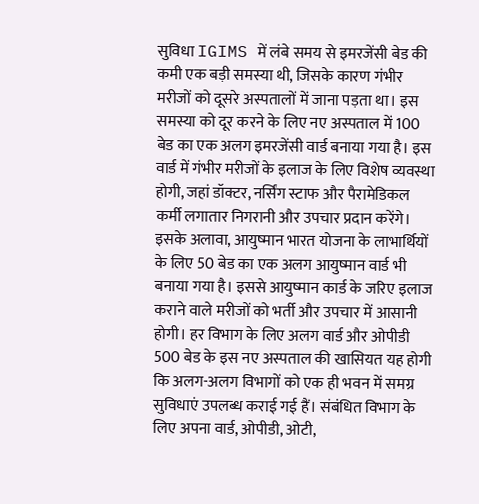सुविधा IGIMS में लंबे समय से इमरजेंसी बेड की कमी एक बड़ी समस्या थी, जिसके कारण गंभीर मरीजों को दूसरे अस्पतालों में जाना पड़ता था। इस समस्या को दूर करने के लिए नए अस्पताल में 100 बेड का एक अलग इमरजेंसी वार्ड बनाया गया है। इस वार्ड में गंभीर मरीजों के इलाज के लिए विशेष व्यवस्था होगी, जहां डॉक्टर, नर्सिंग स्टाफ और पैरामेडिकल कर्मी लगातार निगरानी और उपचार प्रदान करेंगे। इसके अलावा, आयुष्मान भारत योजना के लाभार्थियों के लिए 50 बेड का एक अलग आयुष्मान वार्ड भी बनाया गया है। इससे आयुष्मान कार्ड के जरिए इलाज कराने वाले मरीजों को भर्ती और उपचार में आसानी होगी। हर विभाग के लिए अलग वार्ड और ओपीडी 500 बेड के इस नए अस्पताल की खासियत यह होगी कि अलग-अलग विभागों को एक ही भवन में समग्र सुविधाएं उपलब्ध कराई गई हैं। संबंधित विभाग के लिए अपना वार्ड, ओपीडी, ओटी,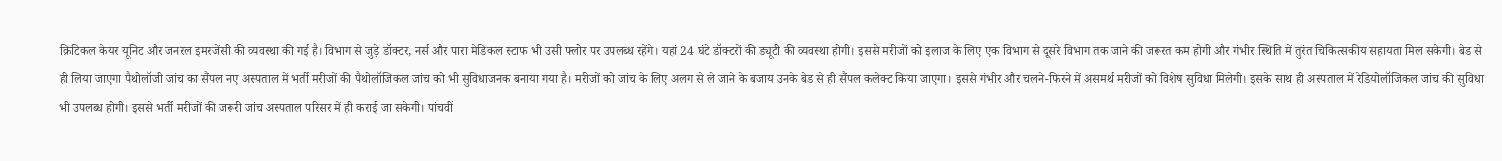क्रिटिकल केयर यूनिट और जनरल इमरजेंसी की व्यवस्था की गई है। विभाग से जुड़े डॉक्टर, नर्स और पारा मेडिकल स्टाफ भी उसी फ्लोर पर उपलब्ध रहेंगे। यहां 24 घंटे डॉक्टरों की ड्यूटी की व्यवस्था होगी। इससे मरीजों को इलाज के लिए एक विभाग से दूसरे विभाग तक जाने की जरूरत कम होगी और गंभीर स्थिति में तुरंत चिकित्सकीय सहायता मिल सकेगी। बेड से ही लिया जाएगा पैथोलॉजी जांच का सैंपल नए अस्पताल में भर्ती मरीजों की पैथोलॉजिकल जांच को भी सुविधाजनक बनाया गया है। मरीजों को जांच के लिए अलग से ले जाने के बजाय उनके बेड से ही सैंपल कलेक्ट किया जाएगा। इससे गंभीर और चलने-फिरने में असमर्थ मरीजों को विशेष सुविधा मिलेगी। इसके साथ ही अस्पताल में रेडियोलॉजिकल जांच की सुविधा भी उपलब्ध होगी। इससे भर्ती मरीजों की जरूरी जांच अस्पताल परिसर में ही कराई जा सकेगी। पांचवीं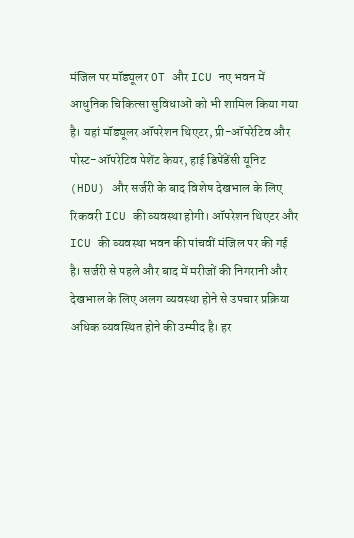मंजिल पर मॉड्यूलर OT और ICU नए भवन में आधुनिक चिकित्सा सुविधाओं को भी शामिल किया गया है। यहां मॉड्यूलर ऑपरेशन थिएटर, प्री-ऑपरेटिव और पोस्ट-ऑपरेटिव पेशेंट केयर, हाई डिपेंडेंसी यूनिट (HDU) और सर्जरी के बाद विशेष देखभाल के लिए रिकवरी ICU की व्यवस्था होगी। ऑपरेशन थिएटर और ICU की व्यवस्था भवन की पांचवीं मंजिल पर की गई है। सर्जरी से पहले और बाद में मरीजों की निगरानी और देखभाल के लिए अलग व्यवस्था होने से उपचार प्रक्रिया अधिक व्यवस्थित होने की उम्मीद है। हर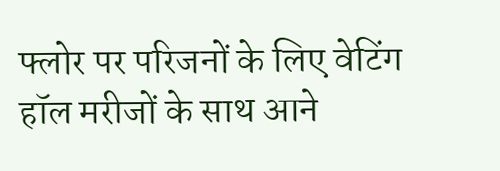फ्लोर पर परिजनों के लिए वेटिंग हॉल मरीजों के साथ आने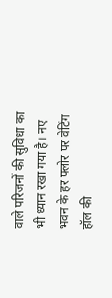वाले परिजनों की सुविधा का भी ध्यान रखा गया है। नए भवन के हर फ्लोर पर वेटिंग हॉल की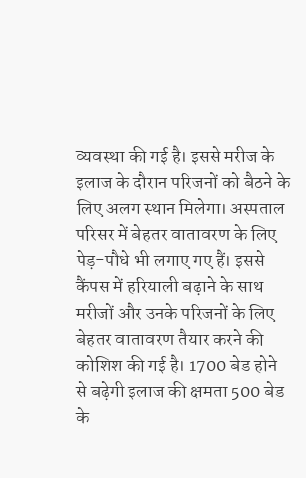व्यवस्था की गई है। इससे मरीज के इलाज के दौरान परिजनों को बैठने के लिए अलग स्थान मिलेगा। अस्पताल परिसर में बेहतर वातावरण के लिए पेड़-पौधे भी लगाए गए हैं। इससे कैंपस में हरियाली बढ़ाने के साथ मरीजों और उनके परिजनों के लिए बेहतर वातावरण तैयार करने की कोशिश की गई है। 1700 बेड होने से बढ़ेगी इलाज की क्षमता 500 बेड के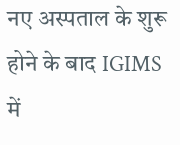नए अस्पताल के शुरू होने के बाद IGIMS में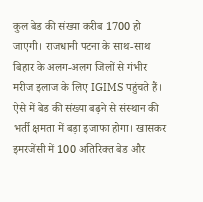कुल बेड की संख्या करीब 1700 हो जाएगी। राजधानी पटना के साथ-साथ बिहार के अलग-अलग जिलों से गंभीर मरीज इलाज के लिए IGIMS पहुंचते हैं। ऐसे में बेड की संख्या बढ़ने से संस्थान की भर्ती क्षमता में बड़ा इजाफा होगा। खासकर इमरजेंसी में 100 अतिरिक्त बेड और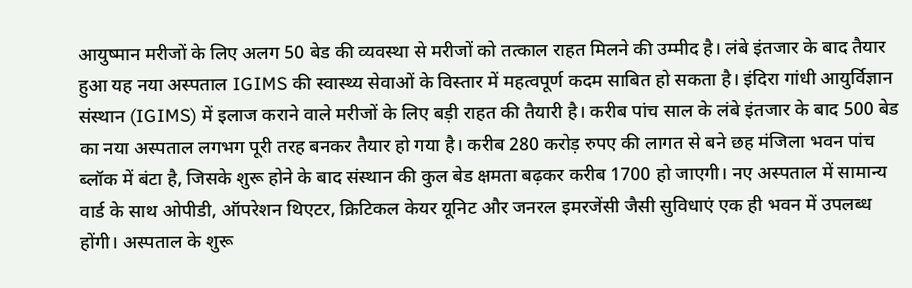आयुष्मान मरीजों के लिए अलग 50 बेड की व्यवस्था से मरीजों को तत्काल राहत मिलने की उम्मीद है। लंबे इंतजार के बाद तैयार हुआ यह नया अस्पताल IGIMS की स्वास्थ्य सेवाओं के विस्तार में महत्वपूर्ण कदम साबित हो सकता है। इंदिरा गांधी आयुर्विज्ञान संस्थान (IGIMS) में इलाज कराने वाले मरीजों के लिए बड़ी राहत की तैयारी है। करीब पांच साल के लंबे इंतजार के बाद 500 बेड का नया अस्पताल लगभग पूरी तरह बनकर तैयार हो गया है। करीब 280 करोड़ रुपए की लागत से बने छह मंजिला भवन पांच ब्लॉक में बंटा है, जिसके शुरू होने के बाद संस्थान की कुल बेड क्षमता बढ़कर करीब 1700 हो जाएगी। नए अस्पताल में सामान्य वार्ड के साथ ओपीडी, ऑपरेशन थिएटर, क्रिटिकल केयर यूनिट और जनरल इमरजेंसी जैसी सुविधाएं एक ही भवन में उपलब्ध होंगी। अस्पताल के शुरू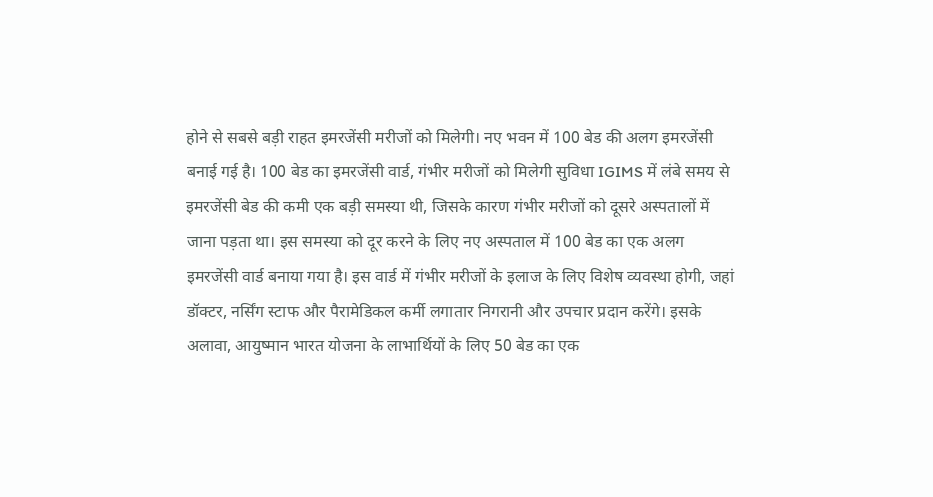होने से सबसे बड़ी राहत इमरजेंसी मरीजों को मिलेगी। नए भवन में 100 बेड की अलग इमरजेंसी बनाई गई है। 100 बेड का इमरजेंसी वार्ड, गंभीर मरीजों को मिलेगी सुविधा IGIMS में लंबे समय से इमरजेंसी बेड की कमी एक बड़ी समस्या थी, जिसके कारण गंभीर मरीजों को दूसरे अस्पतालों में जाना पड़ता था। इस समस्या को दूर करने के लिए नए अस्पताल में 100 बेड का एक अलग इमरजेंसी वार्ड बनाया गया है। इस वार्ड में गंभीर मरीजों के इलाज के लिए विशेष व्यवस्था होगी, जहां डॉक्टर, नर्सिंग स्टाफ और पैरामेडिकल कर्मी लगातार निगरानी और उपचार प्रदान करेंगे। इसके अलावा, आयुष्मान भारत योजना के लाभार्थियों के लिए 50 बेड का एक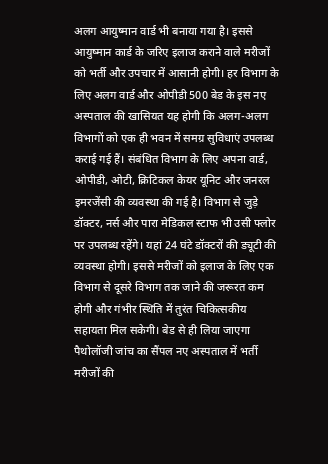अलग आयुष्मान वार्ड भी बनाया गया है। इससे आयुष्मान कार्ड के जरिए इलाज कराने वाले मरीजों को भर्ती और उपचार में आसानी होगी। हर विभाग के लिए अलग वार्ड और ओपीडी 500 बेड के इस नए अस्पताल की खासियत यह होगी कि अलग-अलग विभागों को एक ही भवन में समग्र सुविधाएं उपलब्ध कराई गई हैं। संबंधित विभाग के लिए अपना वार्ड, ओपीडी, ओटी, क्रिटिकल केयर यूनिट और जनरल इमरजेंसी की व्यवस्था की गई है। विभाग से जुड़े डॉक्टर, नर्स और पारा मेडिकल स्टाफ भी उसी फ्लोर पर उपलब्ध रहेंगे। यहां 24 घंटे डॉक्टरों की ड्यूटी की व्यवस्था होगी। इससे मरीजों को इलाज के लिए एक विभाग से दूसरे विभाग तक जाने की जरूरत कम होगी और गंभीर स्थिति में तुरंत चिकित्सकीय सहायता मिल सकेगी। बेड से ही लिया जाएगा पैथोलॉजी जांच का सैंपल नए अस्पताल में भर्ती मरीजों की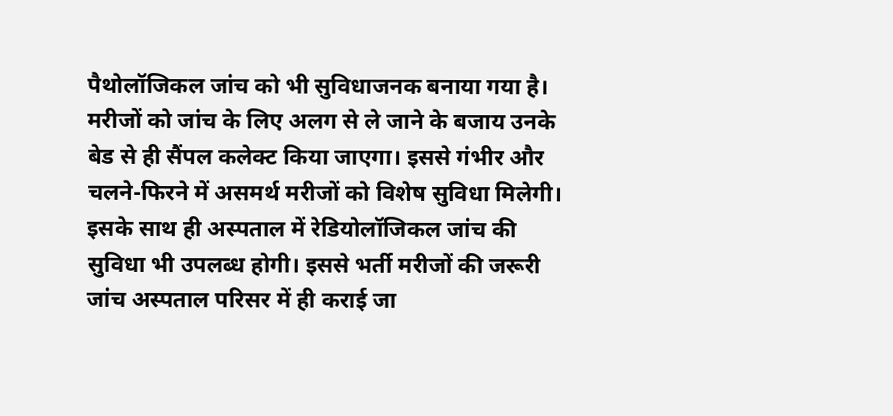पैथोलॉजिकल जांच को भी सुविधाजनक बनाया गया है। मरीजों को जांच के लिए अलग से ले जाने के बजाय उनके बेड से ही सैंपल कलेक्ट किया जाएगा। इससे गंभीर और चलने-फिरने में असमर्थ मरीजों को विशेष सुविधा मिलेगी। इसके साथ ही अस्पताल में रेडियोलॉजिकल जांच की सुविधा भी उपलब्ध होगी। इससे भर्ती मरीजों की जरूरी जांच अस्पताल परिसर में ही कराई जा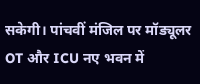सकेगी। पांचवीं मंजिल पर मॉड्यूलर OT और ICU नए भवन में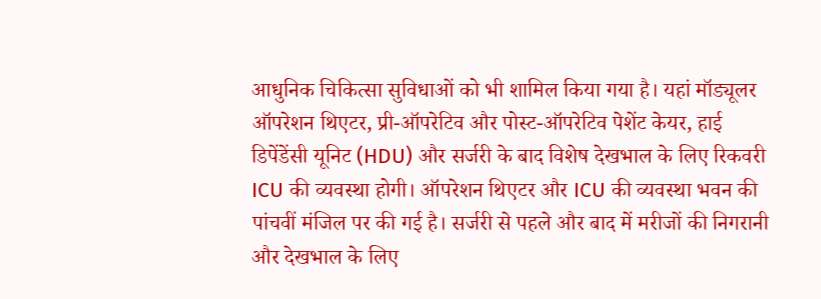आधुनिक चिकित्सा सुविधाओं को भी शामिल किया गया है। यहां मॉड्यूलर ऑपरेशन थिएटर, प्री-ऑपरेटिव और पोस्ट-ऑपरेटिव पेशेंट केयर, हाई डिपेंडेंसी यूनिट (HDU) और सर्जरी के बाद विशेष देखभाल के लिए रिकवरी ICU की व्यवस्था होगी। ऑपरेशन थिएटर और ICU की व्यवस्था भवन की पांचवीं मंजिल पर की गई है। सर्जरी से पहले और बाद में मरीजों की निगरानी और देखभाल के लिए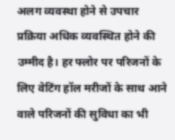अलग व्यवस्था होने से उपचार प्रक्रिया अधिक व्यवस्थित होने की उम्मीद है। हर फ्लोर पर परिजनों के लिए वेटिंग हॉल मरीजों के साथ आने वाले परिजनों की सुविधा का भी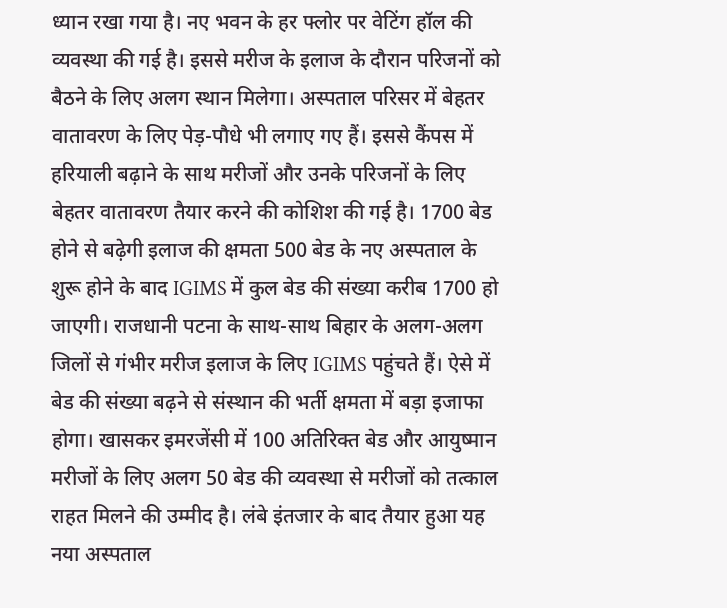ध्यान रखा गया है। नए भवन के हर फ्लोर पर वेटिंग हॉल की व्यवस्था की गई है। इससे मरीज के इलाज के दौरान परिजनों को बैठने के लिए अलग स्थान मिलेगा। अस्पताल परिसर में बेहतर वातावरण के लिए पेड़-पौधे भी लगाए गए हैं। इससे कैंपस में हरियाली बढ़ाने के साथ मरीजों और उनके परिजनों के लिए बेहतर वातावरण तैयार करने की कोशिश की गई है। 1700 बेड होने से बढ़ेगी इलाज की क्षमता 500 बेड के नए अस्पताल के शुरू होने के बाद IGIMS में कुल बेड की संख्या करीब 1700 हो जाएगी। राजधानी पटना के साथ-साथ बिहार के अलग-अलग जिलों से गंभीर मरीज इलाज के लिए IGIMS पहुंचते हैं। ऐसे में बेड की संख्या बढ़ने से संस्थान की भर्ती क्षमता में बड़ा इजाफा होगा। खासकर इमरजेंसी में 100 अतिरिक्त बेड और आयुष्मान मरीजों के लिए अलग 50 बेड की व्यवस्था से मरीजों को तत्काल राहत मिलने की उम्मीद है। लंबे इंतजार के बाद तैयार हुआ यह नया अस्पताल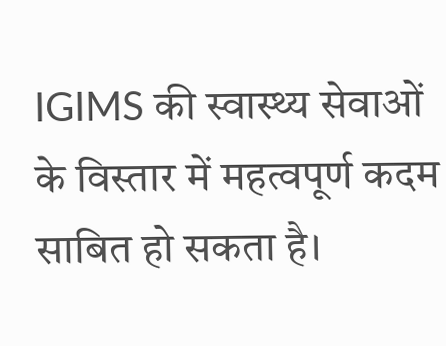IGIMS की स्वास्थ्य सेवाओं के विस्तार में महत्वपूर्ण कदम साबित हो सकता है।